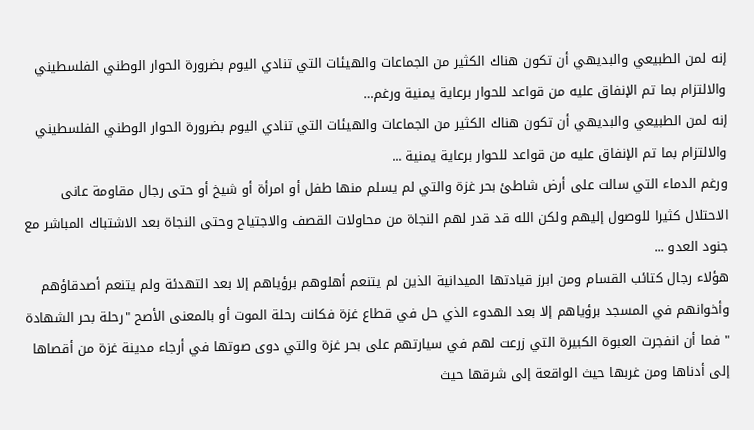إنه لمن الطبيعي والبديهي أن تكون هناك الكثير من الجماعات والهيئات التي تنادي اليوم بضرورة الحوار الوطني الفلسطيني والالتزام بما تم الإنفاق عليه من قواعد للحوار برعاية يمنية ورغم…
إنه لمن الطبيعي والبديهي أن تكون هناك الكثير من الجماعات والهيئات التي تنادي اليوم بضرورة الحوار الوطني الفلسطيني والالتزام بما تم الإنفاق عليه من قواعد للحوار برعاية يمنية ...
ورغم الدماء التي سالت على أرض شاطئ بحر غزة والتي لم يسلم منها طفل أو امرأة أو شيخ أو حتى رجال مقاومة عانى الاحتلال كثيرا للوصول إليهم ولكن الله قد قدر لهم النجاة من محاولات القصف والاجتياح وحتى النجاة بعد الاشتباك المباشر مع جنود العدو ...
هؤلاء رجال كتائب القسام ومن ابرز قيادتها الميدانية الذين لم يتنعم أهلوهم برؤياهم إلا بعد التهدئة ولم يتنعم أصدقاؤهم وأخوانهم في المسجد برؤياهم إلا بعد الهدوء الذي حل في قطاع غزة فكانت رحلة الموت أو بالمعنى الأصح "رحلة بحر الشهادة " فما أن انفجرت العبوة الكبيرة التي زرعت لهم في سيارتهم على بحر غزة والتي دوى صوتها في أرجاء مدينة غزة من أقصاها إلى أدناها ومن غربها حيث الواقعة إلى شرقها حيث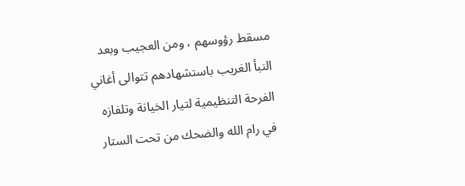مسقط رؤوسهم ، ومن العجيب وبعد النبأ الغريب باستشهادهم تتوالى أغاني الفرحة التنظيمية لتيار الخيانة وتلفازه في رام الله والضحك من تحت الستار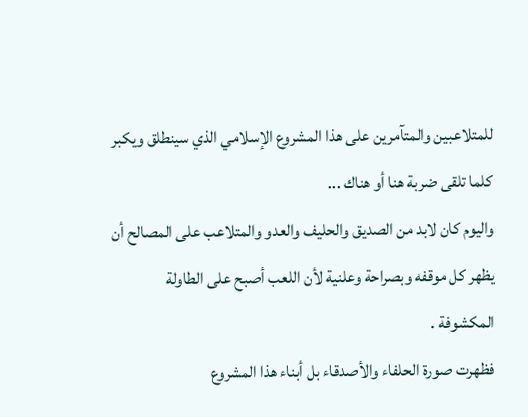للمتلاعبين والمتآمرين على هذا المشروع الإسلامي الذي سينطلق ويكبر كلما تلقى ضربة هنا أو هناك ...
واليوم كان لابد من الصديق والحليف والعدو والمتلاعب على المصالح أن يظهر كل موقفه وبصراحة وعلنية لأن اللعب أصبح على الطاولة المكشوفة .
فظهرت صورة الحلفاء والأصدقاء بل أبناء هذا المشروع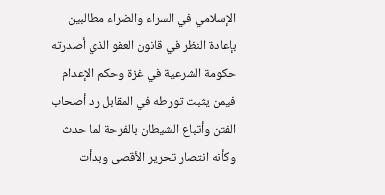الإسلامي في السراء والضراء مطالبين بإعادة النظر في قانون العفو الذي أصدرته حكومة الشرعية في غزة وحكم الإعدام فيمن يثبت تورطه في المقابل رد أصحاب الفتن وأتباع الشيطان بالفرحة لما حدث وكأنه انتصار تحرير الأقصى وبدأت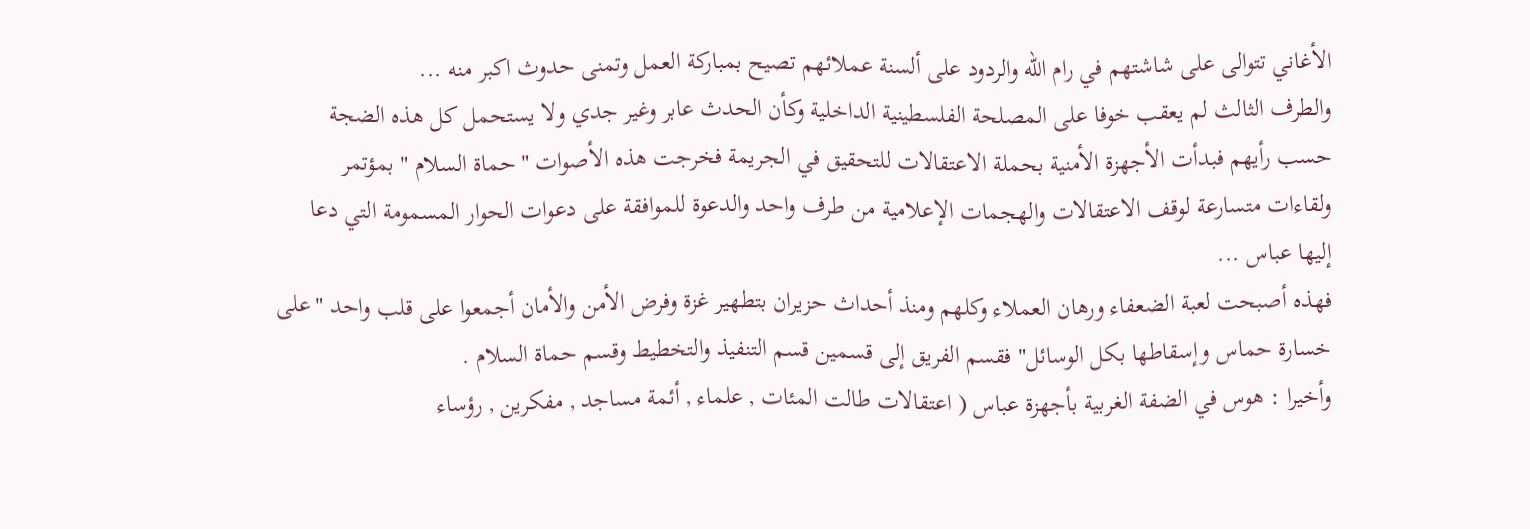الأغاني تتوالى على شاشتهم في رام الله والردود على ألسنة عملائهم تصيح بمباركة العمل وتمنى حدوث اكبر منه ...
والطرف الثالث لم يعقب خوفا على المصلحة الفلسطينية الداخلية وكأن الحدث عابر وغير جدي ولا يستحمل كل هذه الضجة حسب رأيهم فبدأت الأجهزة الأمنية بحملة الاعتقالات للتحقيق في الجريمة فخرجت هذه الأصوات "حماة السلام " بمؤتمر ولقاءات متسارعة لوقف الاعتقالات والهجمات الإعلامية من طرف واحد والدعوة للموافقة على دعوات الحوار المسمومة التي دعا إليها عباس ...
فهذه أصبحت لعبة الضعفاء ورهان العملاء وكلهم ومنذ أحداث حزيران بتطهير غزة وفرض الأمن والأمان أجمعوا على قلب واحد "على خسارة حماس وإسقاطها بكل الوسائل" فقسم الفريق إلى قسمين قسم التنفيذ والتخطيط وقسم حماة السلام .
وأخيرا : هوس في الضفة الغربية بأجهزة عباس ( اعتقالات طالت المئات , علماء , أئمة مساجد , مفكرين , رؤساء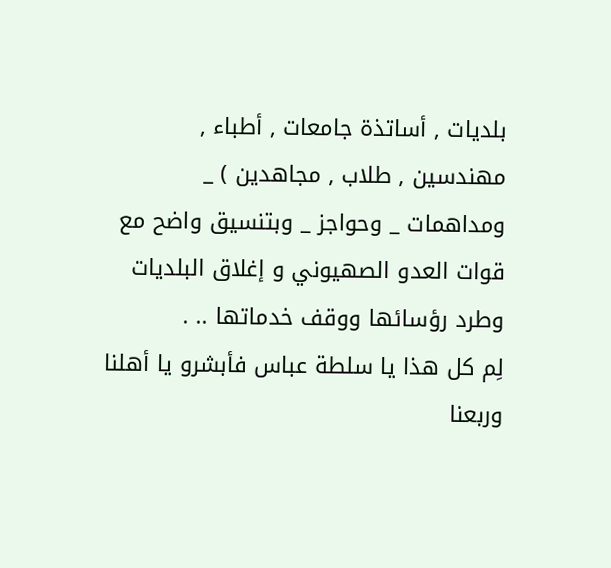بلديات , أساتذة جامعات , أطباء , مهندسين , طلاب , مجاهدين ) _ ومداهمات _ وحواجز _ وبتنسيق واضح مع قوات العدو الصهيوني و إغلاق البلديات وطرد رؤسائها ووقف خدماتها .. .
لِم كل هذا يا سلطة عباس فأبشرو يا أهلنا وربعنا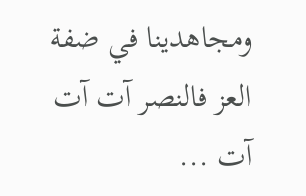ومجاهدينا في ضفة العز فالنصر آت آت آت ...